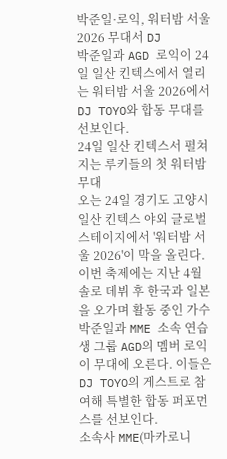박준일·로익, 워터밤 서울 2026 무대서 DJ
박준일과 AGD 로익이 24일 일산 킨텍스에서 열리는 워터밤 서울 2026에서 DJ TOYO와 합동 무대를 선보인다.
24일 일산 킨텍스서 펼쳐지는 루키들의 첫 워터밤 무대
오는 24일 경기도 고양시 일산 킨텍스 야외 글로벌 스테이지에서 '워터밤 서울 2026'이 막을 올린다. 이번 축제에는 지난 4월 솔로 데뷔 후 한국과 일본을 오가며 활동 중인 가수 박준일과 MME 소속 연습생 그룹 AGD의 멤버 로익이 무대에 오른다. 이들은 DJ TOYO의 게스트로 참여해 특별한 합동 퍼포먼스를 선보인다.
소속사 MME(마카로니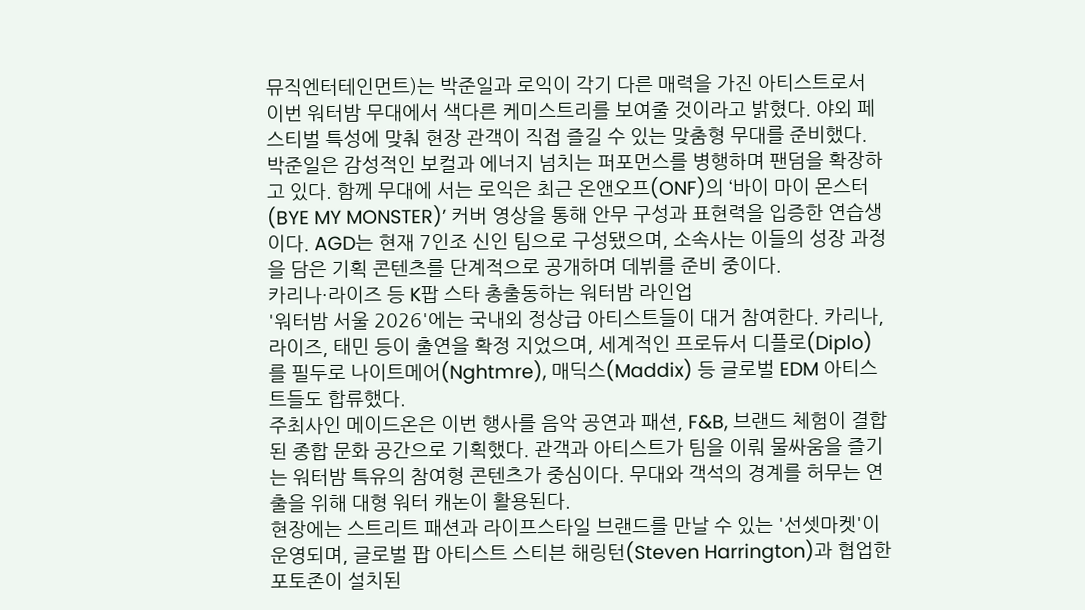뮤직엔터테인먼트)는 박준일과 로익이 각기 다른 매력을 가진 아티스트로서 이번 워터밤 무대에서 색다른 케미스트리를 보여줄 것이라고 밝혔다. 야외 페스티벌 특성에 맞춰 현장 관객이 직접 즐길 수 있는 맞춤형 무대를 준비했다.
박준일은 감성적인 보컬과 에너지 넘치는 퍼포먼스를 병행하며 팬덤을 확장하고 있다. 함께 무대에 서는 로익은 최근 온앤오프(ONF)의 ‘바이 마이 몬스터(BYE MY MONSTER)’ 커버 영상을 통해 안무 구성과 표현력을 입증한 연습생이다. AGD는 현재 7인조 신인 팀으로 구성됐으며, 소속사는 이들의 성장 과정을 담은 기획 콘텐츠를 단계적으로 공개하며 데뷔를 준비 중이다.
카리나·라이즈 등 K팝 스타 총출동하는 워터밤 라인업
'워터밤 서울 2026'에는 국내외 정상급 아티스트들이 대거 참여한다. 카리나, 라이즈, 태민 등이 출연을 확정 지었으며, 세계적인 프로듀서 디플로(Diplo)를 필두로 나이트메어(Nghtmre), 매딕스(Maddix) 등 글로벌 EDM 아티스트들도 합류했다.
주최사인 메이드온은 이번 행사를 음악 공연과 패션, F&B, 브랜드 체험이 결합된 종합 문화 공간으로 기획했다. 관객과 아티스트가 팀을 이뤄 물싸움을 즐기는 워터밤 특유의 참여형 콘텐츠가 중심이다. 무대와 객석의 경계를 허무는 연출을 위해 대형 워터 캐논이 활용된다.
현장에는 스트리트 패션과 라이프스타일 브랜드를 만날 수 있는 '선셋마켓'이 운영되며, 글로벌 팝 아티스트 스티븐 해링턴(Steven Harrington)과 협업한 포토존이 설치된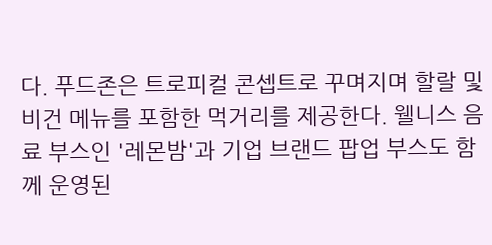다. 푸드존은 트로피컬 콘셉트로 꾸며지며 할랄 및 비건 메뉴를 포함한 먹거리를 제공한다. 웰니스 음료 부스인 '레몬밤'과 기업 브랜드 팝업 부스도 함께 운영된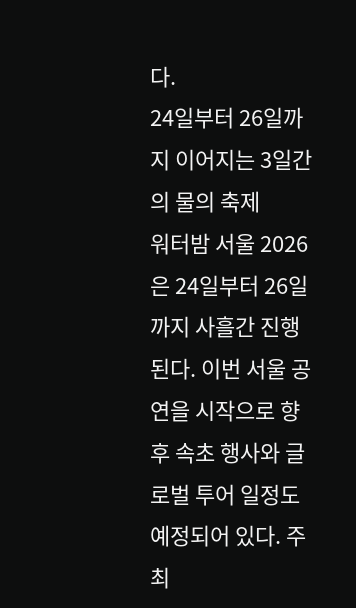다.
24일부터 26일까지 이어지는 3일간의 물의 축제
워터밤 서울 2026은 24일부터 26일까지 사흘간 진행된다. 이번 서울 공연을 시작으로 향후 속초 행사와 글로벌 투어 일정도 예정되어 있다. 주최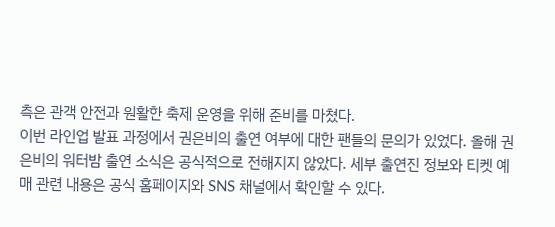측은 관객 안전과 원활한 축제 운영을 위해 준비를 마쳤다.
이번 라인업 발표 과정에서 권은비의 출연 여부에 대한 팬들의 문의가 있었다. 올해 권은비의 워터밤 출연 소식은 공식적으로 전해지지 않았다. 세부 출연진 정보와 티켓 예매 관련 내용은 공식 홈페이지와 SNS 채널에서 확인할 수 있다.